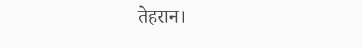तेहरान।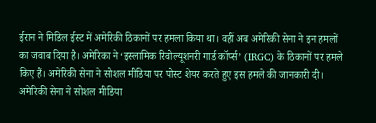ईरान ने मिडिल ईस्ट में अमेरिकी ठिकानों पर हमला किया था। वहीं अब अमेरिकी सेना ने इन हमलों का जवाब दिया है। अमेरिका ने ‘इस्लामिक रिवोल्यूशनरी गार्ड कॉर्प्स’ (IRGC) के ठिकानों पर हमले किए हैं। अमेरिकी सेना ने सोशल मीडिया पर पोस्ट शेयर करते हुए इस हमले की जानकारी दी।
अमेरिकी सेना ने सोशल मीडिया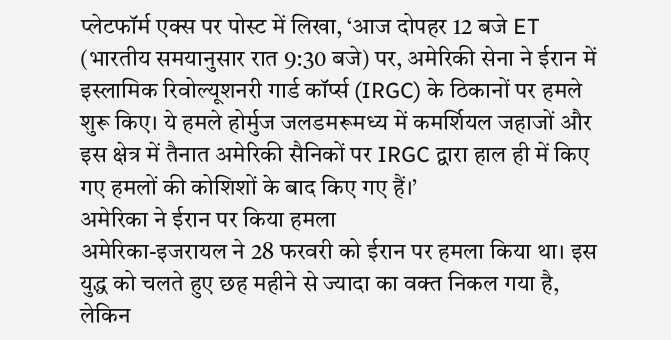प्लेटफॉर्म एक्स पर पोस्ट में लिखा, ‘आज दोपहर 12 बजे ET (भारतीय समयानुसार रात 9:30 बजे) पर, अमेरिकी सेना ने ईरान में इस्लामिक रिवोल्यूशनरी गार्ड कॉर्प्स (IRGC) के ठिकानों पर हमले शुरू किए। ये हमले होर्मुज जलडमरूमध्य में कमर्शियल जहाजों और इस क्षेत्र में तैनात अमेरिकी सैनिकों पर IRGC द्वारा हाल ही में किए गए हमलों की कोशिशों के बाद किए गए हैं।’
अमेरिका ने ईरान पर किया हमला
अमेरिका-इजरायल ने 28 फरवरी को ईरान पर हमला किया था। इस युद्ध को चलते हुए छह महीने से ज्यादा का वक्त निकल गया है, लेकिन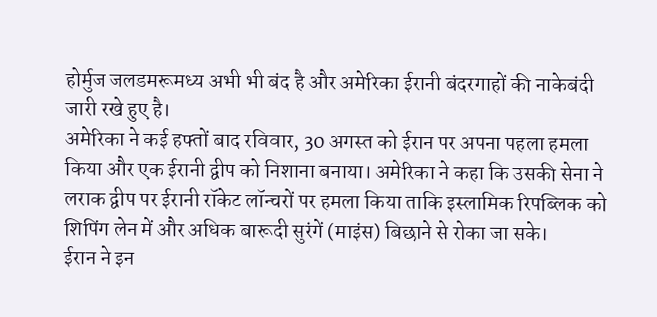होर्मुज जलडमरूमध्य अभी भी बंद है और अमेरिका ईरानी बंदरगाहों की नाकेबंदी जारी रखे हुए है।
अमेरिका ने कई हफ्तों बाद रविवार, 30 अगस्त को ईरान पर अपना पहला हमला किया और एक ईरानी द्वीप को निशाना बनाया। अमेरिका ने कहा कि उसकी सेना ने लराक द्वीप पर ईरानी रॉकेट लॉन्चरों पर हमला किया ताकि इस्लामिक रिपब्लिक को शिपिंग लेन में और अधिक बारूदी सुरंगें (माइंस) बिछाने से रोका जा सके।
ईरान ने इन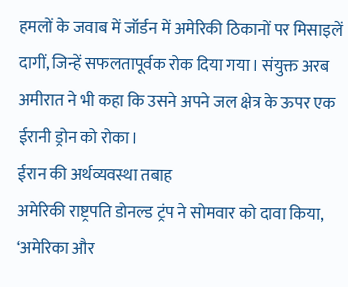हमलों के जवाब में जॉर्डन में अमेरिकी ठिकानों पर मिसाइलें दागीं, जिन्हें सफलतापूर्वक रोक दिया गया। संयुक्त अरब अमीरात ने भी कहा कि उसने अपने जल क्षेत्र के ऊपर एक ईरानी ड्रोन को रोका।
ईरान की अर्थव्यवस्था तबाह
अमेरिकी राष्ट्रपति डोनल्ड ट्रंप ने सोमवार को दावा किया, ‘अमेरिका और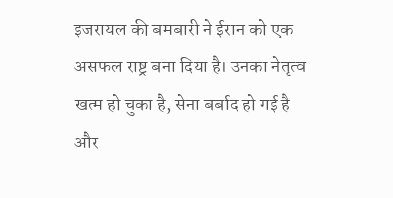इजरायल की बमबारी ने ईरान को एक असफल राष्ट्र बना दिया है। उनका नेतृत्व खत्म हो चुका है, सेना बर्बाद हो गई है और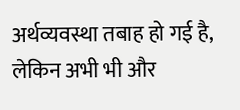अर्थव्यवस्था तबाह हो गई है, लेकिन अभी भी और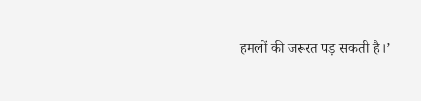हमलों की जरूरत पड़ सकती है।’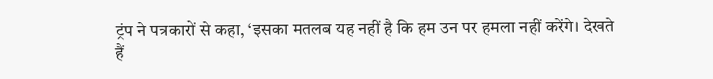ट्रंप ने पत्रकारों से कहा, ‘इसका मतलब यह नहीं है कि हम उन पर हमला नहीं करेंगे। देखते हैं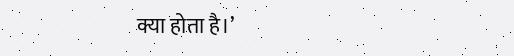क्या होता है।’